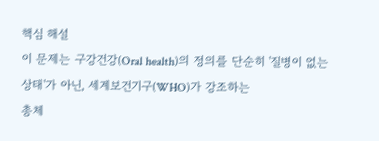핵심 해설
이 문제는 구강건강(Oral health)의 정의를 단순히 '질병이 없는 상태'가 아닌, 세계보건기구(WHO)가 강조하는
총체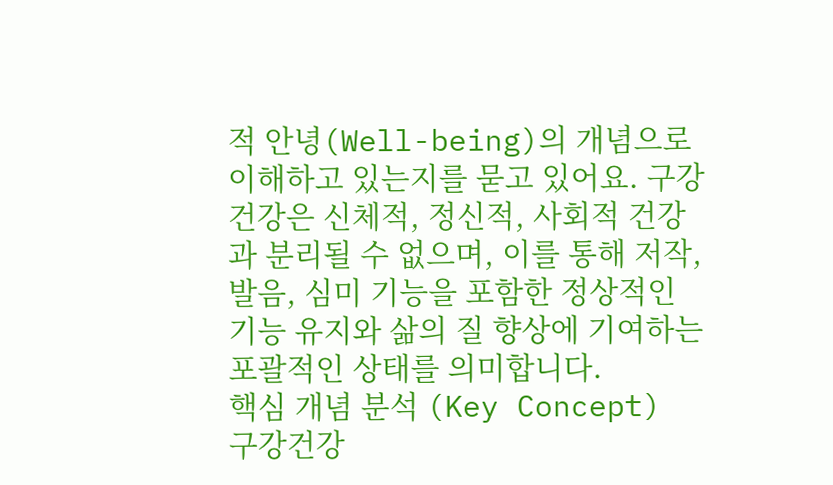적 안녕(Well-being)의 개념으로 이해하고 있는지를 묻고 있어요. 구강건강은 신체적, 정신적, 사회적 건강과 분리될 수 없으며, 이를 통해 저작, 발음, 심미 기능을 포함한 정상적인 기능 유지와 삶의 질 향상에 기여하는 포괄적인 상태를 의미합니다.
핵심 개념 분석 (Key Concept)
구강건강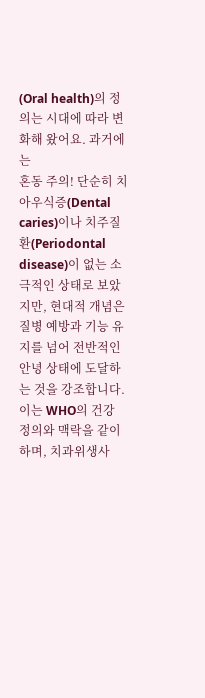(Oral health)의 정의는 시대에 따라 변화해 왔어요. 과거에는
혼동 주의! 단순히 치아우식증(Dental caries)이나 치주질환(Periodontal disease)이 없는 소극적인 상태로 보았지만, 현대적 개념은
질병 예방과 기능 유지를 넘어 전반적인 안녕 상태에 도달하는 것을 강조합니다. 이는 WHO의 건강 정의와 맥락을 같이하며, 치과위생사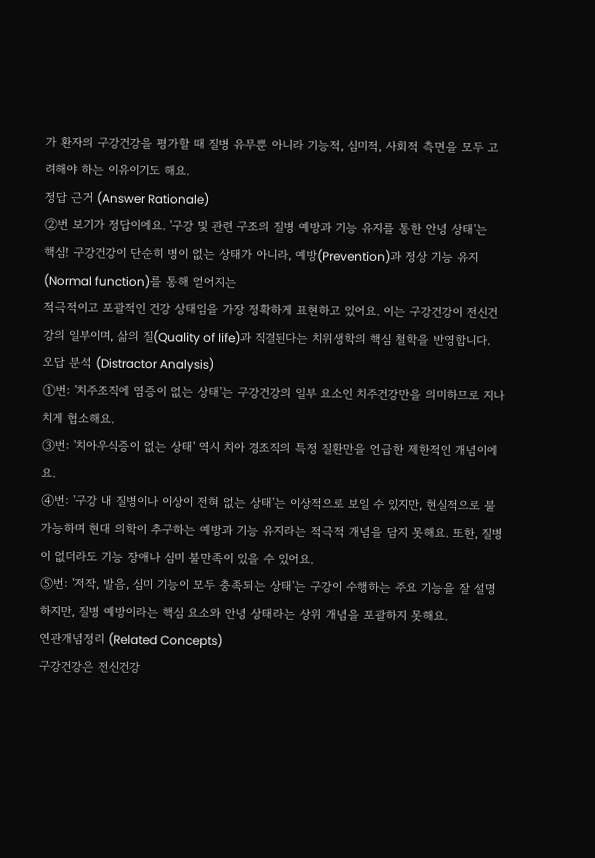가 환자의 구강건강을 평가할 때 질병 유무뿐 아니라 기능적, 심미적, 사회적 측면을 모두 고려해야 하는 이유이기도 해요.
정답 근거 (Answer Rationale)
②번 보기가 정답이에요. '구강 및 관련 구조의 질병 예방과 기능 유지를 통한 안녕 상태'는
핵심! 구강건강이 단순히 병이 없는 상태가 아니라, 예방(Prevention)과 정상 기능 유지(Normal function)를 통해 얻어지는
적극적이고 포괄적인 건강 상태임을 가장 정확하게 표현하고 있어요. 이는 구강건강이 전신건강의 일부이며, 삶의 질(Quality of life)과 직결된다는 치위생학의 핵심 철학을 반영합니다.
오답 분석 (Distractor Analysis)
①번: '치주조직에 염증이 없는 상태'는 구강건강의 일부 요소인 치주건강만을 의미하므로 지나치게 협소해요.
③번: '치아우식증이 없는 상태' 역시 치아 경조직의 특정 질환만을 언급한 제한적인 개념이에요.
④번: '구강 내 질병이나 이상이 전혀 없는 상태'는 이상적으로 보일 수 있지만, 현실적으로 불가능하며 현대 의학이 추구하는 예방과 기능 유지라는 적극적 개념을 담지 못해요. 또한, 질병이 없더라도 기능 장애나 심미 불만족이 있을 수 있어요.
⑤번: '저작, 발음, 심미 기능이 모두 충족되는 상태'는 구강이 수행하는 주요 기능을 잘 설명하지만, 질병 예방이라는 핵심 요소와 안녕 상태라는 상위 개념을 포괄하지 못해요.
연관개념정리 (Related Concepts)
구강건강은 전신건강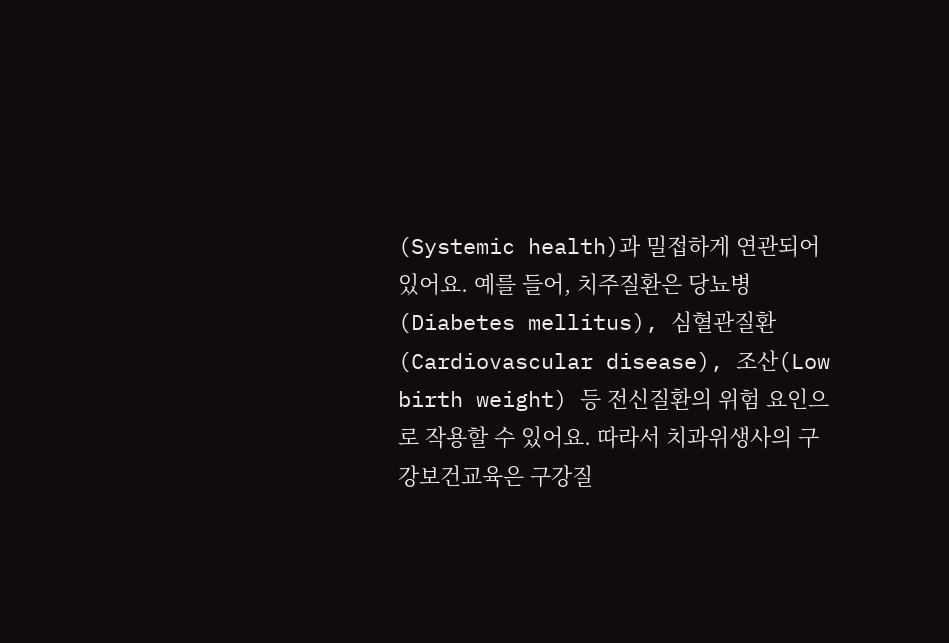(Systemic health)과 밀접하게 연관되어 있어요. 예를 들어, 치주질환은 당뇨병(Diabetes mellitus), 심혈관질환(Cardiovascular disease), 조산(Low birth weight) 등 전신질환의 위험 요인으로 작용할 수 있어요. 따라서 치과위생사의 구강보건교육은 구강질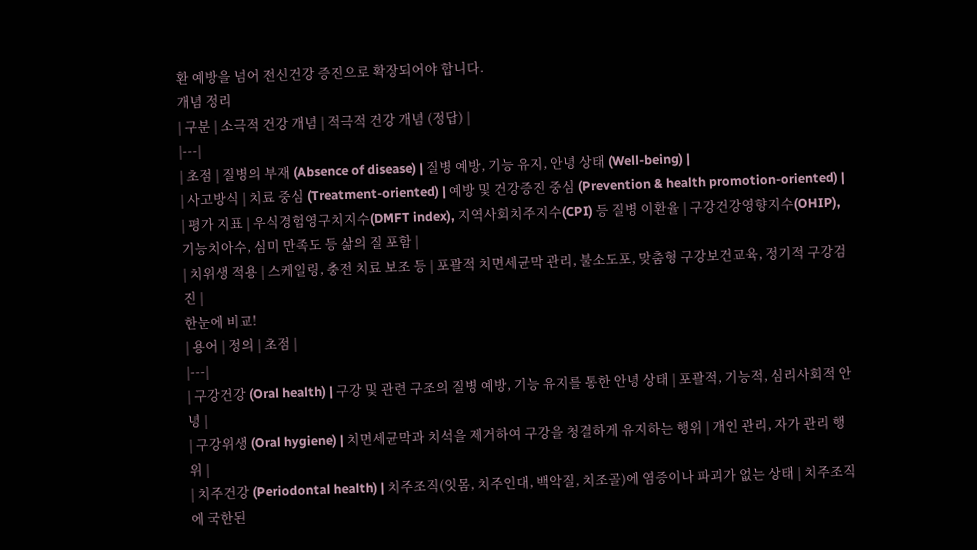환 예방을 넘어 전신건강 증진으로 확장되어야 합니다.
개념 정리
| 구분 | 소극적 건강 개념 | 적극적 건강 개념 (정답) |
|---|
| 초점 | 질병의 부재 (Absence of disease) | 질병 예방, 기능 유지, 안녕 상태 (Well-being) |
| 사고방식 | 치료 중심 (Treatment-oriented) | 예방 및 건강증진 중심 (Prevention & health promotion-oriented) |
| 평가 지표 | 우식경험영구치지수(DMFT index), 지역사회치주지수(CPI) 등 질병 이환율 | 구강건강영향지수(OHIP), 기능치아수, 심미 만족도 등 삶의 질 포함 |
| 치위생 적용 | 스케일링, 충전 치료 보조 등 | 포괄적 치면세균막 관리, 불소도포, 맞춤형 구강보건교육, 정기적 구강검진 |
한눈에 비교!
| 용어 | 정의 | 초점 |
|---|
| 구강건강 (Oral health) | 구강 및 관련 구조의 질병 예방, 기능 유지를 통한 안녕 상태 | 포괄적, 기능적, 심리사회적 안녕 |
| 구강위생 (Oral hygiene) | 치면세균막과 치석을 제거하여 구강을 청결하게 유지하는 행위 | 개인 관리, 자가 관리 행위 |
| 치주건강 (Periodontal health) | 치주조직(잇몸, 치주인대, 백악질, 치조골)에 염증이나 파괴가 없는 상태 | 치주조직에 국한된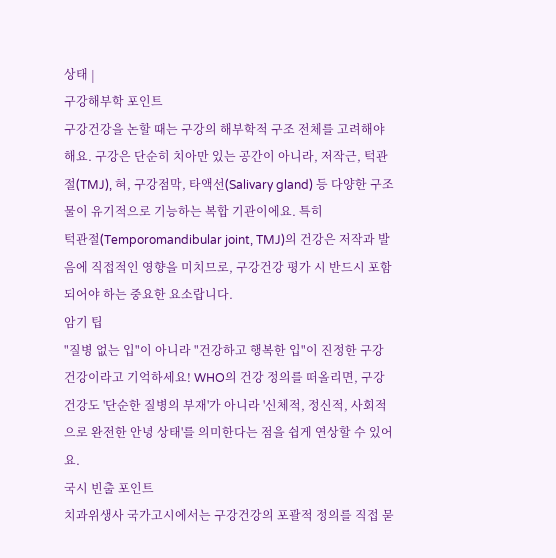상태 |
구강해부학 포인트
구강건강을 논할 때는 구강의 해부학적 구조 전체를 고려해야 해요. 구강은 단순히 치아만 있는 공간이 아니라, 저작근, 턱관절(TMJ), 혀, 구강점막, 타액선(Salivary gland) 등 다양한 구조물이 유기적으로 기능하는 복합 기관이에요. 특히
턱관절(Temporomandibular joint, TMJ)의 건강은 저작과 발음에 직접적인 영향을 미치므로, 구강건강 평가 시 반드시 포함되어야 하는 중요한 요소랍니다.
암기 팁
"질병 없는 입"이 아니라 "건강하고 행복한 입"이 진정한 구강건강이라고 기억하세요! WHO의 건강 정의를 떠올리면, 구강건강도 '단순한 질병의 부재'가 아니라 '신체적, 정신적, 사회적으로 완전한 안녕 상태'를 의미한다는 점을 쉽게 연상할 수 있어요.
국시 빈출 포인트
치과위생사 국가고시에서는 구강건강의 포괄적 정의를 직접 묻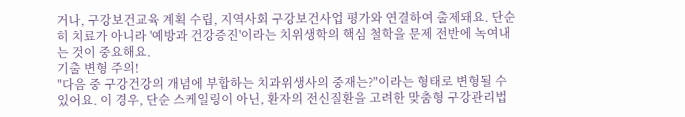거나, 구강보건교육 계획 수립, 지역사회 구강보건사업 평가와 연결하여 출제돼요. 단순히 치료가 아니라 '예방과 건강증진'이라는 치위생학의 핵심 철학을 문제 전반에 녹여내는 것이 중요해요.
기출 변형 주의!
"다음 중 구강건강의 개념에 부합하는 치과위생사의 중재는?"이라는 형태로 변형될 수 있어요. 이 경우, 단순 스케일링이 아닌, 환자의 전신질환을 고려한 맞춤형 구강관리법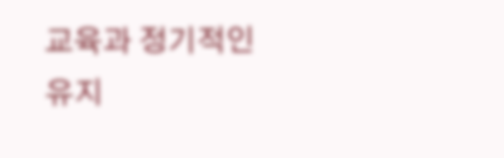교육과 정기적인 유지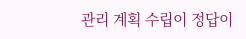관리 계획 수립이 정답이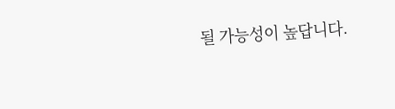될 가능성이 높답니다.